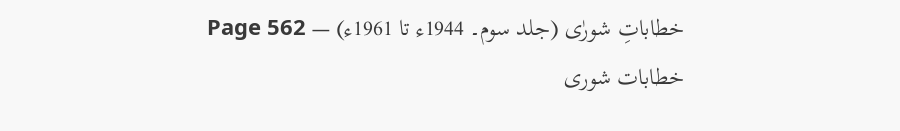خطاباتِ شورٰی (جلد سوم۔ 1944ء تا 1961ء) — Page 562
خطابات شوری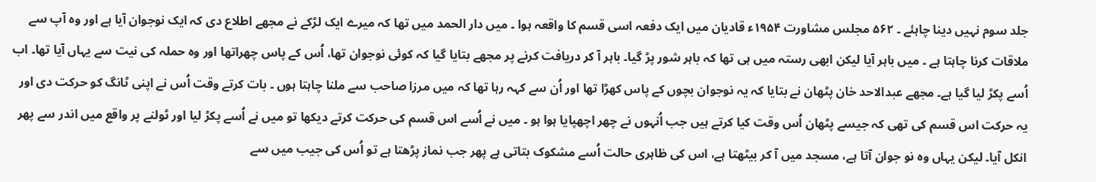جلد سوم نہیں دینا چاہئے ۔ ۵۶۲ مجلس مشاورت ۱۹۵۴ء قادیان میں ایک دفعہ اسی قسم کا واقعہ ہوا ۔ میں دار الحمد میں تھا کہ میرے ایک لڑکے نے مجھے اطلاع دی کہ ایک نوجوان آیا ہے اور وہ آپ سے ملاقات کرنا چاہتا ہے ۔ میں باہر آیا لیکن ابھی رستہ میں ہی تھا کہ باہر شور پڑ گیا۔ باہر آ کر دریافت کرنے پر مجھے بتایا گیا کہ کوئی نوجوان تھا، اُس کے پاس چھراتھا اور وہ حملہ کی نیت سے یہاں آیا تھا۔ اب اُسے پکڑ لیا گیا ہے۔ مجھے عبدالاحد خان پٹھان نے بتایا کہ یہ نوجوان بچوں کے پاس کھڑا تھا اور اُن سے کہہ رہا تھا کہ میں مرزا صاحب سے ملنا چاہتا ہوں ۔ بات کرتے وقت اُس نے اپنی ٹانگ کو حرکت دی اور یہ حرکت اس قسم کی تھی کہ جیسے پٹھان اُس وقت کیا کرتے ہیں جب اُنہوں نے چھر اچھپایا ہوا ہو ۔ میں نے اُسے اس قسم کی حرکت کرتے دیکھا تو میں نے اُسے پکڑ لیا اور ٹولنے پر واقع میں اندر سے پھر انکل آیا۔ لیکن یہاں وہ نو جوان آتا ہے، مسجد میں آ کر بیٹھتا ہے، اس کی ظاہری حالت اُسے مشکوک بتاتی ہے پھر جب نماز پڑھتا ہے تو اُس کی جیب میں سے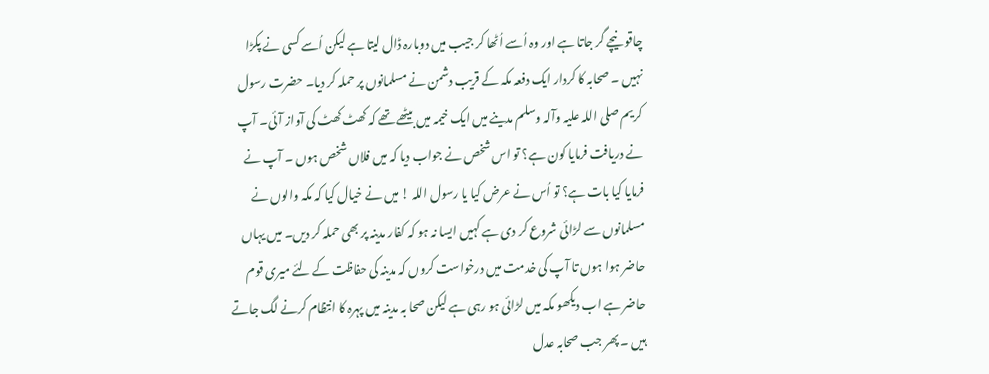چاقو نیچے گر جاتا ہے اور وہ اُسے اُٹھا کر جیب میں دوبارہ ڈال لیتا ہے لیکن اُسے کسی نے پکڑا نہیں ۔ صحابہ کا کردار ایک دفعہ مکہ کے قریب دشمن نے مسلمانوں پر حملہ کر دیا۔ حضرت رسول کریم صلی اللہ علیہ وآلہ وسلم مدینے میں ایک خیمہ میں بیٹھے تھے کہ کھٹ کھٹ کی آواز آئی۔ آپ نے دریافت فرمایا کون ہے؟ تو اس شخص نے جواب دیا کہ میں فلاں شخص ہوں ۔ آپ نے فرمایا کیا بات ہے؟ تو اُس نے عرض کیا یا رسول اللہ ! میں نے خیال کیا کہ مکہ والوں نے مسلمانوں سے لڑائی شروع کر دی ہے کہیں ایسا نہ ہو کہ کفار مدینہ پر بھی حملہ کر دیں۔ میں یہاں حاضر ہوا ہوں تا آپ کی خدمت میں درخواست کروں کہ مدینہ کی حفاظت کے لئے میری قوم حاضر ہے اب دیکھو مکہ میں لڑائی ہو رہی ہے لیکن صحا بہ مدینہ میں پہرہ کا انتظام کرنے لگ جاتے ہیں ۔ پھر جب صحابہ عدل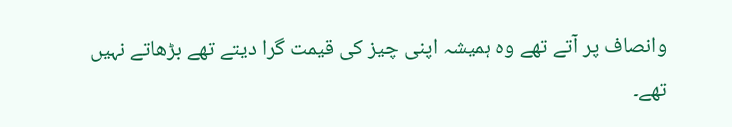وانصاف پر آتے تھے وہ ہمیشہ اپنی چیز کی قیمت گرا دیتے تھے بڑھاتے نہیں تھے۔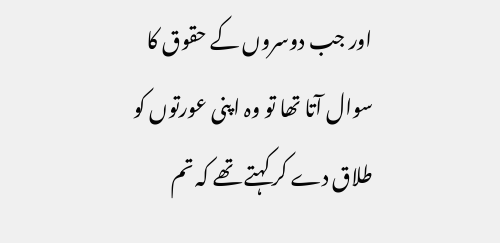اور جب دوسروں کے حقوق کا سوال آتا تھا تو وہ اپنی عورتوں کو طلاق دے کر کہتے تھے کہ تم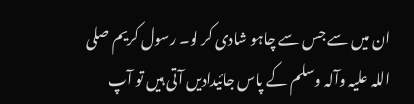ان میں سے جس سے چاہو شادی کر لو۔ رسول کریم صلی اللہ علیہ وآلہ وسلم کے پاس جائیدادیں آتی ہیں تو آپ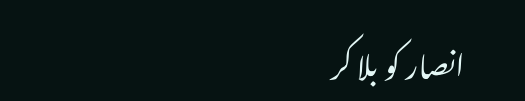انصار کو بلا کر